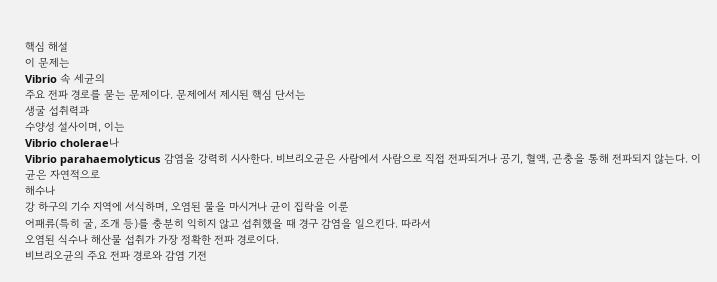핵심 해설
이 문제는
Vibrio 속 세균의
주요 전파 경로를 묻는 문제이다. 문제에서 제시된 핵심 단서는
생굴 섭취력과
수양성 설사이며, 이는
Vibrio cholerae나
Vibrio parahaemolyticus 감염을 강력히 시사한다. 비브리오균은 사람에서 사람으로 직접 전파되거나 공기, 혈액, 곤충을 통해 전파되지 않는다. 이 균은 자연적으로
해수나
강 하구의 기수 지역에 서식하며, 오염된 물을 마시거나 균이 집락을 이룬
어패류(특히 굴, 조개 등)를 충분히 익히지 않고 섭취했을 때 경구 감염을 일으킨다. 따라서
오염된 식수나 해산물 섭취가 가장 정확한 전파 경로이다.
비브리오균의 주요 전파 경로와 감염 기전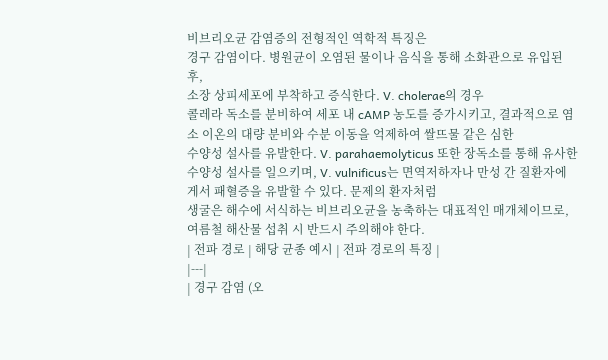비브리오균 감염증의 전형적인 역학적 특징은
경구 감염이다. 병원균이 오염된 물이나 음식을 통해 소화관으로 유입된 후,
소장 상피세포에 부착하고 증식한다. V. cholerae의 경우
콜레라 독소를 분비하여 세포 내 cAMP 농도를 증가시키고, 결과적으로 염소 이온의 대량 분비와 수분 이동을 억제하여 쌀뜨물 같은 심한
수양성 설사를 유발한다. V. parahaemolyticus 또한 장독소를 통해 유사한 수양성 설사를 일으키며, V. vulnificus는 면역저하자나 만성 간 질환자에게서 패혈증을 유발할 수 있다. 문제의 환자처럼
생굴은 해수에 서식하는 비브리오균을 농축하는 대표적인 매개체이므로, 여름철 해산물 섭취 시 반드시 주의해야 한다.
| 전파 경로 | 해당 균종 예시 | 전파 경로의 특징 |
|---|
| 경구 감염 (오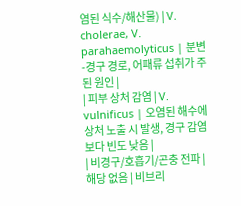염된 식수/해산물) | V. cholerae, V. parahaemolyticus | 분변-경구 경로, 어패류 섭취가 주된 원인 |
| 피부 상처 감염 | V. vulnificus | 오염된 해수에 상처 노출 시 발생, 경구 감염보다 빈도 낮음 |
| 비경구/호흡기/곤충 전파 | 해당 없음 | 비브리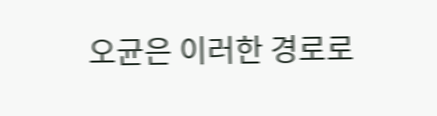오균은 이러한 경로로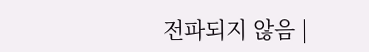전파되지 않음 |